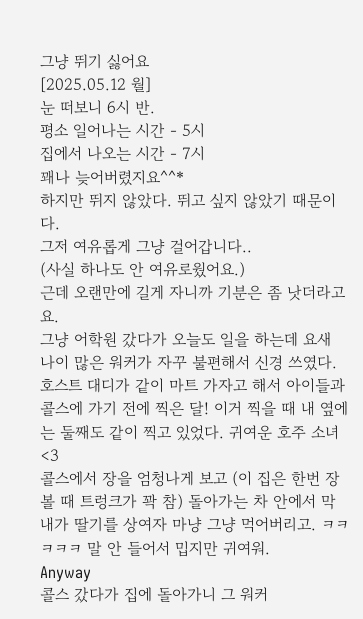그냥 뛰기 싫어요
[2025.05.12 월]
눈 떠보니 6시 반.
평소 일어나는 시간 - 5시
집에서 나오는 시간 - 7시
꽤나 늦어버렸지요^^*
하지만 뛰지 않았다. 뛰고 싶지 않았기 때문이다.
그저 여유롭게 그냥 걸어갑니다..
(사실 하나도 안 여유로웠어요.)
근데 오랜만에 길게 자니까 기분은 좀 낫더라고요.
그냥 어학원 갔다가 오늘도 일을 하는데 요새 나이 많은 워커가 자꾸 불편해서 신경 쓰였다.
호스트 대디가 같이 마트 가자고 해서 아이들과 콜스에 가기 전에 찍은 달! 이거 찍을 때 내 옆에는 둘째도 같이 찍고 있었다. 귀여운 호주 소녀 <3
콜스에서 장을 엄청나게 보고 (이 집은 한번 장 볼 때 트렁크가 꽉 참) 돌아가는 차 안에서 막내가 딸기를 상여자 마냥 그냥 먹어버리고. ㅋㅋㅋㅋㅋ 말 안 들어서 밉지만 귀여워.
Anyway
콜스 갔다가 집에 돌아가니 그 워커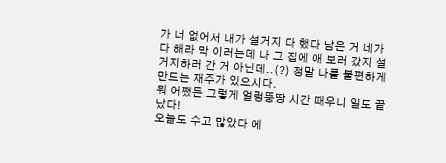가 너 없어서 내가 설거지 다 했다 남은 거 네가 다 해라 막 이러는데 나 그 집에 애 보러 갔지 설거지하러 간 거 아닌데..(?) 정말 나를 불편하게 만드는 재주가 있으시다.
뭐 어쨌든 그렇게 얼렁뚱땅 시간 때우니 일도 끝났다!
오늘도 수고 많았다 에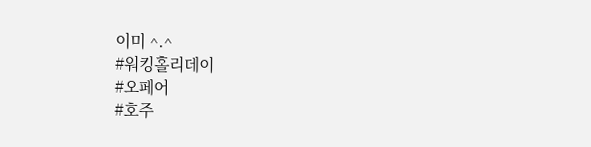이미 ^.^
#워킹홀리데이
#오페어
#호주